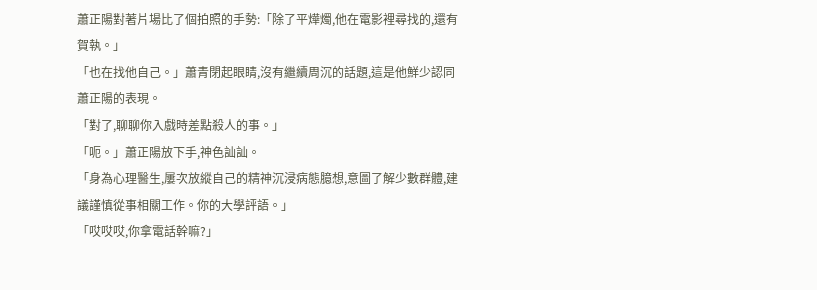蕭正陽對著片場比了個拍照的手勢:「除了平燁燭,他在電影裡尋找的,還有賀執。」
「也在找他自己。」蕭青閉起眼睛,沒有繼續周沉的話題,這是他鮮少認同蕭正陽的表現。
「對了,聊聊你入戲時差點殺人的事。」
「呃。」蕭正陽放下手,神色訕訕。
「身為心理醫生,屢次放縱自己的精神沉浸病態臆想,意圖了解少數群體,建議謹慎從事相關工作。你的大學評語。」
「哎哎哎,你拿電話幹嘛?」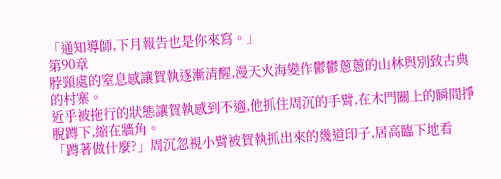「通知導師,下月報告也是你來寫。」
第90章
脖頸處的窒息感讓賀執逐漸清醒,漫天火海變作鬱鬱蔥蔥的山林與別致古典的村寨。
近乎被拖行的狀態讓賀執感到不適,他抓住周沉的手臂,在木門關上的瞬間掙脫蹲下,縮在牆角。
「蹲著做什麼?」周沉忽視小臂被賀執抓出來的幾道印子,居高臨下地看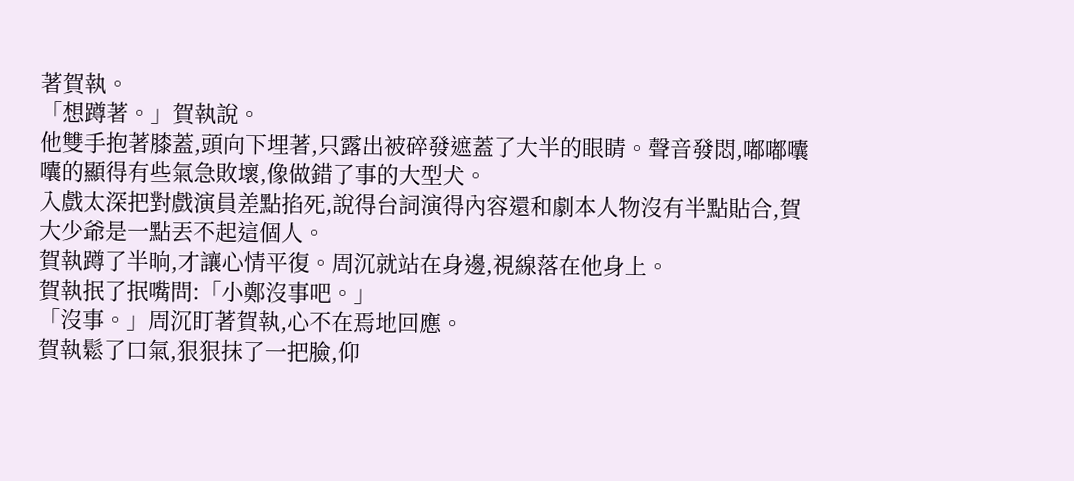著賀執。
「想蹲著。」賀執說。
他雙手抱著膝蓋,頭向下埋著,只露出被碎發遮蓋了大半的眼睛。聲音發悶,嘟嘟囔囔的顯得有些氣急敗壞,像做錯了事的大型犬。
入戲太深把對戲演員差點掐死,說得台詞演得內容還和劇本人物沒有半點貼合,賀大少爺是一點丟不起這個人。
賀執蹲了半晌,才讓心情平復。周沉就站在身邊,視線落在他身上。
賀執抿了抿嘴問:「小鄭沒事吧。」
「沒事。」周沉盯著賀執,心不在焉地回應。
賀執鬆了口氣,狠狠抹了一把臉,仰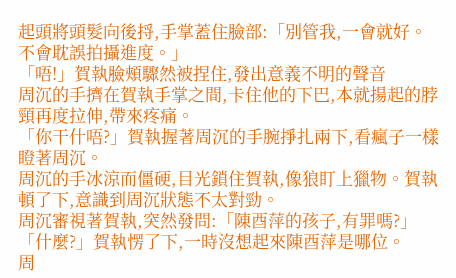起頭將頭髮向後捋,手掌蓋住臉部:「別管我,一會就好。不會耽誤拍攝進度。」
「唔!」賀執臉頰驟然被捏住,發出意義不明的聲音
周沉的手擠在賀執手掌之間,卡住他的下巴,本就揚起的脖頸再度拉伸,帶來疼痛。
「你干什唔?」賀執握著周沉的手腕掙扎兩下,看瘋子一樣瞪著周沉。
周沉的手冰涼而僵硬,目光鎖住賀執,像狼盯上獵物。賀執頓了下,意識到周沉狀態不太對勁。
周沉審視著賀執,突然發問:「陳酉萍的孩子,有罪嗎?」
「什麼?」賀執愣了下,一時沒想起來陳酉萍是哪位。
周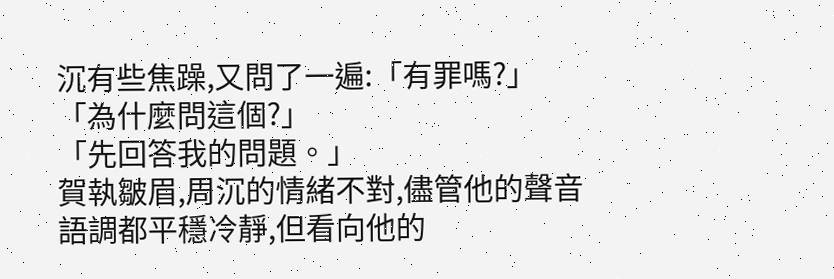沉有些焦躁,又問了一遍:「有罪嗎?」
「為什麼問這個?」
「先回答我的問題。」
賀執皺眉,周沉的情緒不對,儘管他的聲音語調都平穩冷靜,但看向他的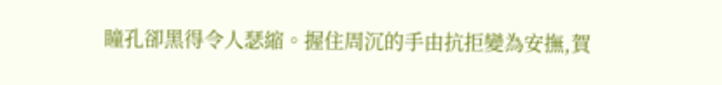瞳孔卻黑得令人瑟縮。握住周沉的手由抗拒變為安撫,賀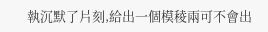執沉默了片刻,給出一個模稜兩可不會出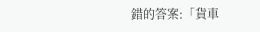錯的答案:「貨車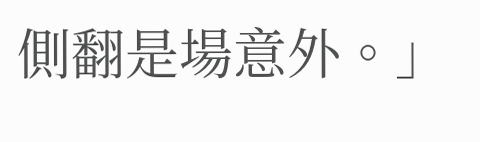側翻是場意外。」